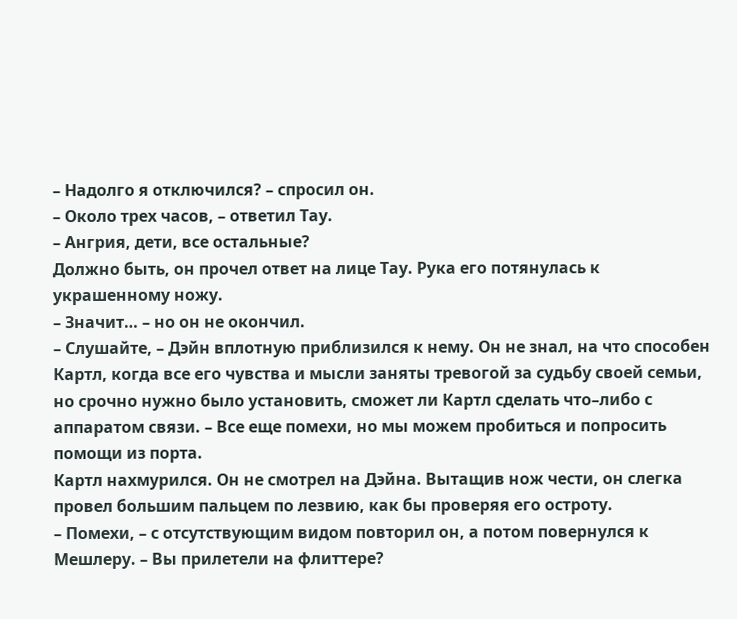– Надолго я отключился? – спросил он.
– Около трех часов, – ответил Тау.
– Ангрия, дети, все остальные?
Должно быть, он прочел ответ на лице Тау. Рука его потянулась к украшенному ножу.
– Значит… – но он не окончил.
– Слушайте, – Дэйн вплотную приблизился к нему. Он не знал, на что способен Картл, когда все его чувства и мысли заняты тревогой за судьбу своей семьи, но срочно нужно было установить, сможет ли Картл сделать что–либо с аппаратом связи. – Все еще помехи, но мы можем пробиться и попросить помощи из порта.
Картл нахмурился. Он не смотрел на Дэйна. Вытащив нож чести, он слегка провел большим пальцем по лезвию, как бы проверяя его остроту.
– Помехи, – с отсутствующим видом повторил он, а потом повернулся к Мешлеру. – Вы прилетели на флиттере?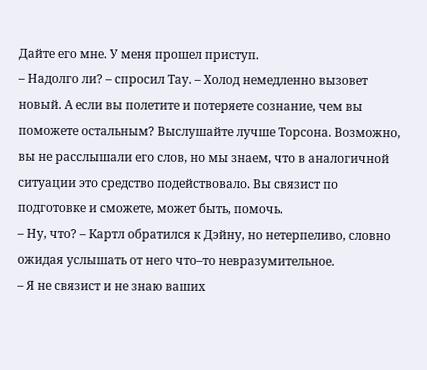Дайте его мне. У меня прошел приступ.
– Надолго ли? – спросил Тау. – Холод немедленно вызовет новый. А если вы полетите и потеряете сознание, чем вы поможете остальным? Выслушайте лучше Торсона. Возможно, вы не расслышали его слов, но мы знаем, что в аналогичной ситуации это средство подействовало. Вы связист по подготовке и сможете, может быть, помочь.
– Ну, что? – Картл обратился к Дэйну, но нетерпеливо, словно ожидая услышать от него что–то невразумительное.
– Я не связист и не знаю ваших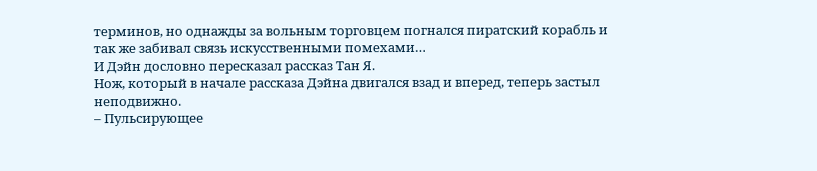терминов, но однажды за вольным торговцем погнался пиратский корабль и так же забивал связь искусственными помехами…
И Дэйн дословно пересказал рассказ Тан Я.
Нож, который в начале рассказа Дэйна двигался взад и вперед, теперь застыл неподвижно.
– Пульсирующее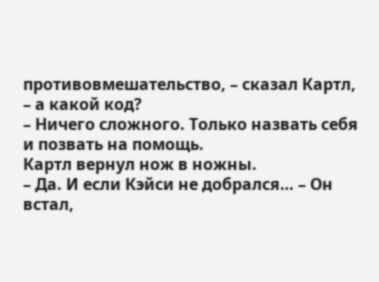противовмешательство, – сказал Картл, – а какой код?
– Ничего сложного. Только назвать себя и позвать на помощь.
Картл вернул нож в ножны.
– Да. И если Кэйси не добрался… – Он встал,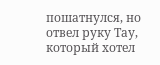пошатнулся, но отвел руку Тау, который хотел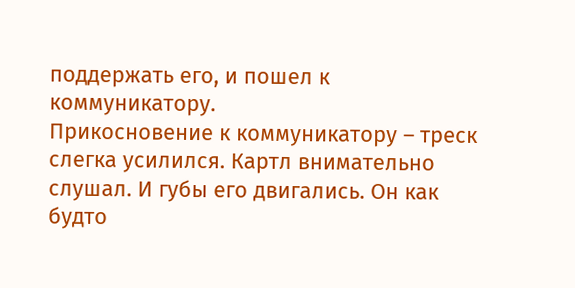поддержать его, и пошел к коммуникатору.
Прикосновение к коммуникатору – треск слегка усилился. Картл внимательно слушал. И губы его двигались. Он как будто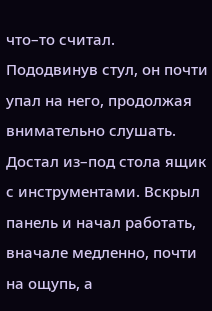что–то считал.
Пододвинув стул, он почти упал на него, продолжая внимательно слушать. Достал из–под стола ящик с инструментами. Вскрыл панель и начал работать, вначале медленно, почти на ощупь, а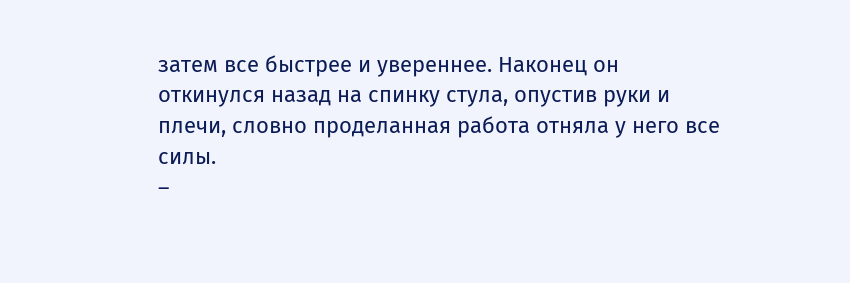затем все быстрее и увереннее. Наконец он откинулся назад на спинку стула, опустив руки и плечи, словно проделанная работа отняла у него все силы.
–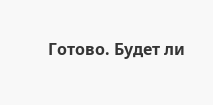Готово. Будет ли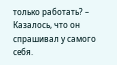только работать? – Казалось, что он спрашивал у самого себя.